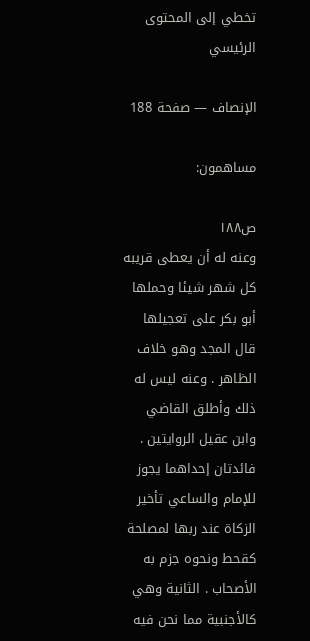تخطي إلى المحتوى الرئيسي

الإنصاف — صفحة 188

مساهمون:

ص١٨٨
وعنه له أن يعطى قريبه كل شهر شيئا وحملها أبو بكر على تعجيلها قال المجد وهو خلاف الظاهر . وعنه ليس له ذلك وأطلق القاضي وابن عقيل الروايتين . فائدتان إحداهما يجوز للإمام والساعي تأخير الزكاة عند ربها لمصلحة كقحط ونحوه جزم به الأصحاب . الثانية وهي كالأجنبية مما نحن فيه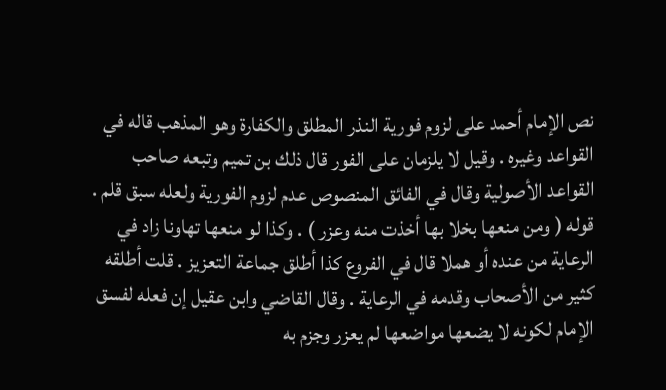نص الإمام أحمد على لزوم فورية النذر المطلق والكفارة وهو المذهب قاله في القواعد وغيره . وقيل لا يلزمان على الفور قال ذلك بن تميم وتبعه صاحب القواعد الأصولية وقال في الفائق المنصوص عدم لزوم الفورية ولعله سبق قلم . قوله ( ومن منعها بخلا بها أخذت منه وعزر ) . وكذا لو منعها تهاونا زاد في الرعاية من عنده أو هملا قال في الفروع كذا أطلق جماعة التعزيز . قلت أطلقه كثير من الأصحاب وقدمه في الرعاية . وقال القاضي وابن عقيل إن فعله لفسق الإمام لكونه لا يضعها مواضعها لم يعزر وجزم به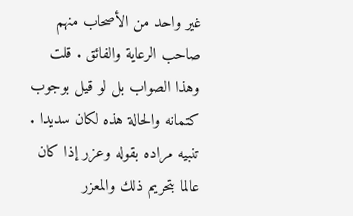غير واحد من الأصحاب منهم صاحب الرعاية والفائق . قلت وهذا الصواب بل لو قيل بوجوب كتمانه والحالة هذه لكان سديدا . تنبيه مراده بقوله وعزر إذا كان عالما بتحريم ذلك والمعزر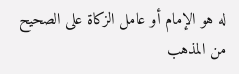له هو الإمام أو عامل الزكاة على الصحيح من المذهب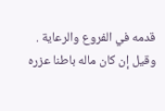قدمه في الفروع والرعاية . وقيل إن كان ماله باطنا عزره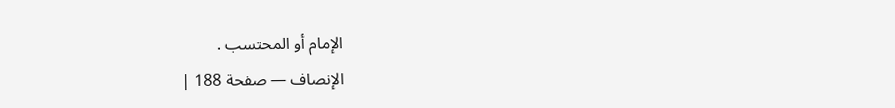الإمام أو المحتسب .
الإنصاف — صفحة 188 |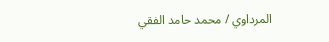المرداوي / محمد حامد الفقي